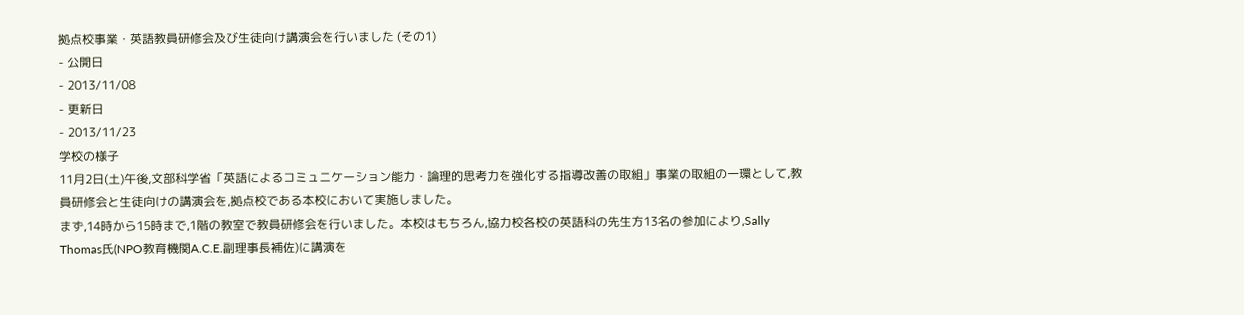拠点校事業・英語教員研修会及び生徒向け講演会を行いました (その1)
- 公開日
- 2013/11/08
- 更新日
- 2013/11/23
学校の様子
11月2日(土)午後,文部科学省「英語によるコミュニケーション能力・論理的思考力を強化する指導改善の取組」事業の取組の一環として,教員研修会と生徒向けの講演会を,拠点校である本校において実施しました。
まず,14時から15時まで,1階の教室で教員研修会を行いました。本校はもちろん,協力校各校の英語科の先生方13名の参加により,Sally Thomas氏(NPO教育機関A.C.E.副理事長補佐)に講演を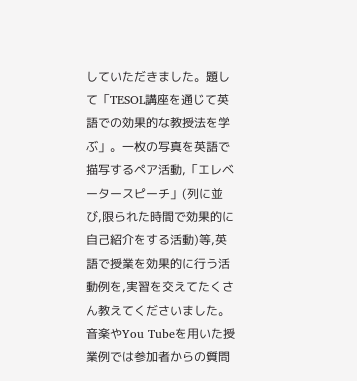していただきました。題して「TESOL講座を通じて英語での効果的な教授法を学ぶ」。一枚の写真を英語で描写するペア活動,「エレベータースピーチ」(列に並び,限られた時間で効果的に自己紹介をする活動)等,英語で授業を効果的に行う活動例を,実習を交えてたくさん教えてくださいました。音楽やYou Tubeを用いた授業例では参加者からの質問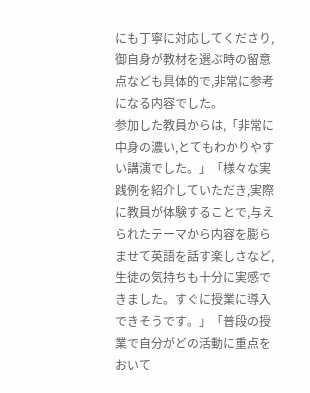にも丁寧に対応してくださり,御自身が教材を選ぶ時の留意点なども具体的で,非常に参考になる内容でした。
参加した教員からは,「非常に中身の濃い,とてもわかりやすい講演でした。」「様々な実践例を紹介していただき,実際に教員が体験することで,与えられたテーマから内容を膨らませて英語を話す楽しさなど,生徒の気持ちも十分に実感できました。すぐに授業に導入できそうです。」「普段の授業で自分がどの活動に重点をおいて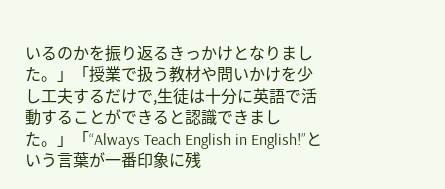いるのかを振り返るきっかけとなりました。」「授業で扱う教材や問いかけを少し工夫するだけで,生徒は十分に英語で活動することができると認識できました。」「“Always Teach English in English!”という言葉が一番印象に残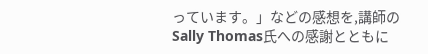っています。」などの感想を,講師のSally Thomas氏への感謝とともに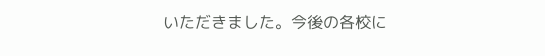いただきました。今後の各校に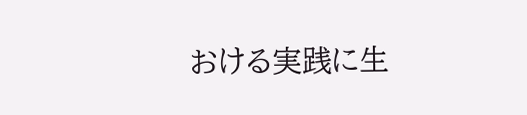おける実践に生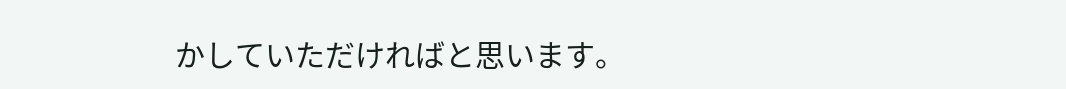かしていただければと思います。